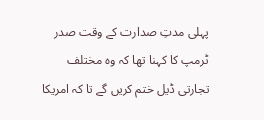پہلی مدتِ صدارت کے وقت صدر ٹرمپ کا کہنا تھا کہ وہ مختلف تجارتی ڈیل ختم کریں گے تا کہ امریکا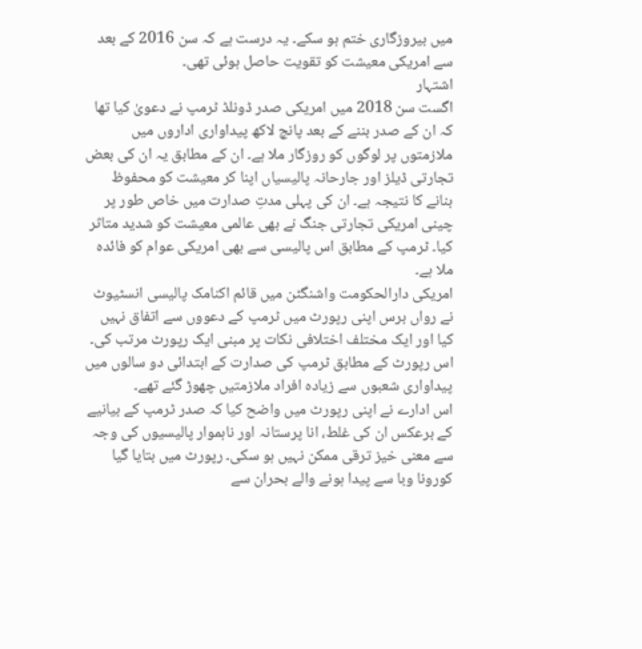میں بیروزگاری ختم ہو سکے۔ یہ درست ہے کہ سن 2016 کے بعد سے امریکی معیشت کو تقویت حاصل ہوئی تھی۔
اشتہار
اگست سن 2018 میں امریکی صدر ڈونلڈ ٹرمپ نے دعویٰ کیا تھا کہ ان کے صدر بننے کے بعد پانچ لاکھ پیداواری اداروں میں ملازمتوں پر لوگوں کو روزگار ملا ہے۔ ان کے مطابق یہ ان کی بعض تجارتی ڈیلز اور جارحانہ پالیسیاں اپنا کر معیشت کو محفوظ بنانے کا نتیجہ ہے۔ ان کی پہلی مدتِ صدارت میں خاص طور پر چینی امریکی تجارتی جنگ نے بھی عالمی معیشت کو شدید متاثر کیا۔ ٹرمپ کے مطابق اس پالیسی سے بھی امریکی عوام کو فائدہ ملا ہے۔
امریکی دارالحکومت واشنگٹن میں قائم اکنامک پالیسی انسٹیوٹ نے رواں برس اپنی رپورٹ میں ٹرمپ کے دعووں سے اتفاق نہیں کیا اور ایک مختلف اختلافی نکات پر مبنی ایک رپورٹ مرتب کی۔ اس رپورٹ کے مطابق ٹرمپ کی صدارت کے ابتدائی دو سالوں میں پیداواری شعبوں سے زیادہ افراد ملازمتیں چھوڑ گئے تھے۔
اس ادارے نے اپنی رپورٹ میں واضح کیا کہ صدر ٹرمپ کے بیانیے کے برعکس ان کی غلط، انا پرستانہ اور ناہموار پالیسیوں کی وجہ سے معنی خیز ترقی ممکن نہیں ہو سکی۔ رپورٹ میں بتایا گیا کورونا وبا سے پیدا ہونے والے بحران سے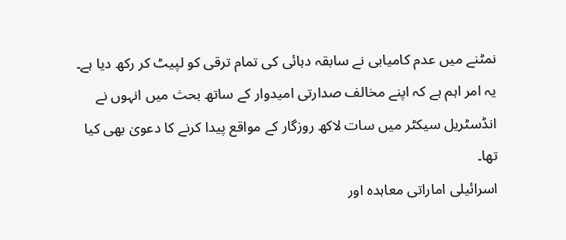نمٹنے میں عدم کامیابی نے سابقہ دہائی کی تمام ترقی کو لپیٹ کر رکھ دیا ہے۔ یہ امر اہم ہے کہ اپنے مخالف صدارتی امیدوار کے ساتھ بحث میں انہوں نے انڈسٹریل سیکٹر میں سات لاکھ روزگار کے مواقع پیدا کرنے کا دعویٰ بھی کیا تھا۔
اسرائیلی اماراتی معاہدہ اور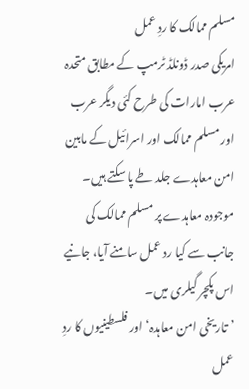مسلم ممالک کا ردِ عمل
امریکی صدر ڈونلڈ ٹرمپ کے مطابق متحدہ عرب امارات کی طرح کئی دیگر عرب اور مسلم ممالک اور اسرائیل کے مابین امن معاہدے جلد طے پا سکتے ہیں۔ موجودہ معاہدے پر مسلم ممالک کی جانب سے کیا رد عمل سامنے آیا، جانیے اس پکچر گیلری میں۔
’تاریخی امن معاہدہ‘ اور فلسطینیوں کا ردِ عمل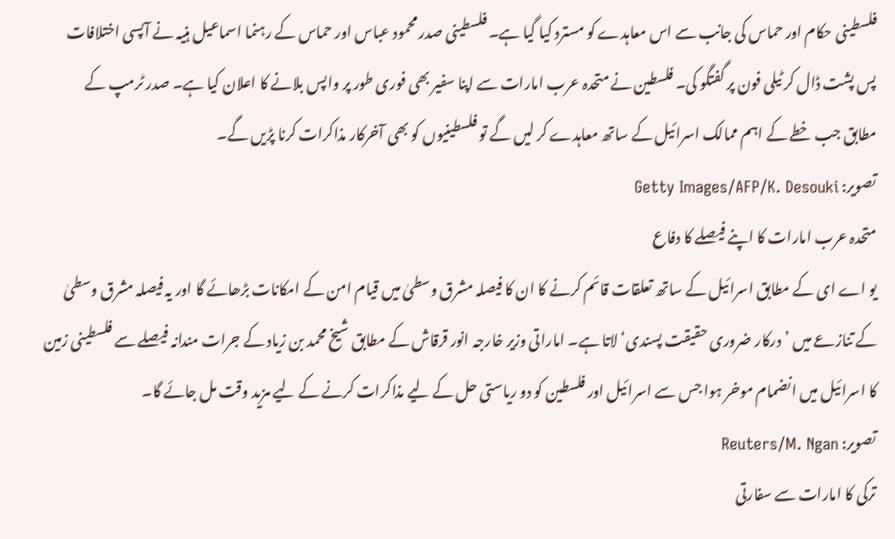فلسطینی حکام اور حماس کی جانب سے اس معاہدے کو مسترد کیا گیا ہے۔ فلسطینی صدر محمود عباس اور حماس کے رہنما اسماعیل ہنیہ نے آپسی اختلافات پس پشت ڈال کر ٹیلی فون پر گفتگو کی۔ فلسطین نے متحدہ عرب امارات سے اپنا سفیر بھی فوری طور پر واپس بلانے کا اعلان کیا ہے۔ صدر ٹرمپ کے مطابق جب خطے کے اہم ممالک اسرائیل کے ساتھ معاہدے کر لیں گے تو فلسطینیوں کو بھی آخرکار مذاکرات کرنا پڑیں گے۔
تصویر: Getty Images/AFP/K. Desouki
متحدہ عرب امارات کا اپنے فیصلے کا دفاع
یو اے ای کے مطابق اسرائیل کے ساتھ تعلقات قائم کرنے کا ان کا فیصلہ مشرق وسطیٰ میں قیام امن کے امکانات بڑھائے گا اور یہ فیصلہ مشرق وسطیٰ کے تنازعے میں ’درکار ضروری حقیقت پسندی‘ لاتا ہے۔ اماراتی وزیر خارجہ انور قرقاش کے مطابق شیخ محمد بن زیاد کے جرات مندانہ فیصلے سے فلسطینی زمین کا اسرائیل میں انضمام موخر ہوا جس سے اسرائیل اور فلسطین کو دو ریاستی حل کے لیے مذاکرات کرنے کے لیے مزید وقت مل جائے گا۔
تصویر: Reuters/M. Ngan
ترکی کا امارات سے سفارتی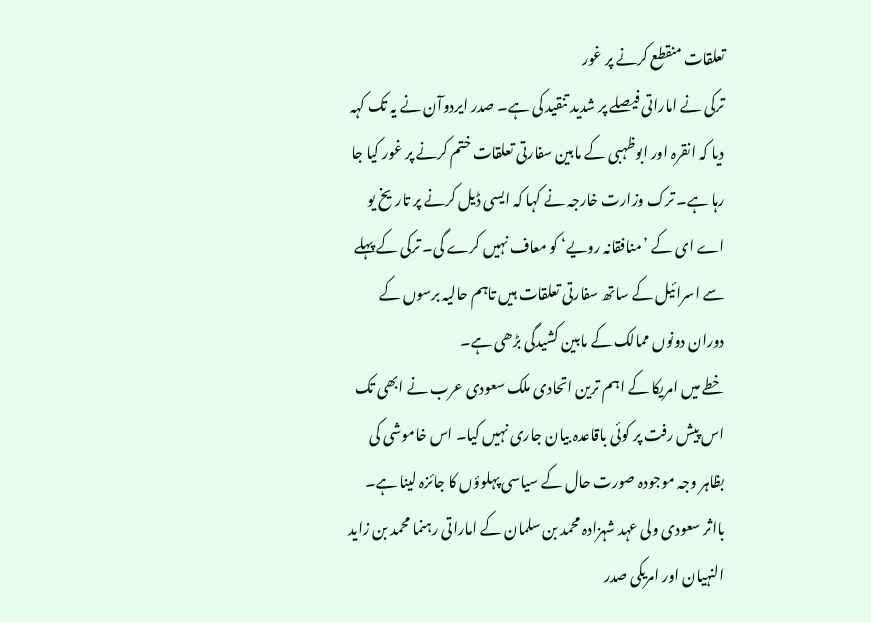تعلقات منقطع کرنے پر غور
ترکی نے اماراتی فیصلے پر شدید تنقید کی ہے۔ صدر ایردوآن نے یہ تک کہہ دیا کہ انقرہ اور ابوظہبی کے مابین سفارتی تعلقات ختم کرنے پر غور کیا جا رہا ہے۔ ترک وزارت خارجہ نے کہا کہ ایسی ڈیل کرنے پر تاریخ یو اے ای کے ’منافقانہ رویے‘ کو معاف نہیں کرے گی۔ ترکی کے پہلے سے اسرائیل کے ساتھ سفارتی تعلقات ہیں تاہم حالیہ برسوں کے دوران دونوں ممالک کے مابین کشیدگی بڑھی ہے۔
خطے میں امریکا کے اہم ترین اتحادی ملک سعودی عرب نے ابھی تک اس پیش رفت پر کوئی باقاعدہ بیان جاری نہیں کیا۔ اس خاموشی کی بظاہر وجہ موجودہ صورت حال کے سیاسی پہلوؤں کا جائزہ لینا ہے۔ بااثر سعودی ولی عہد شہزادہ محمد بن سلمان کے اماراتی رہنما محمد بن زاید النہیان اور امریکی صدر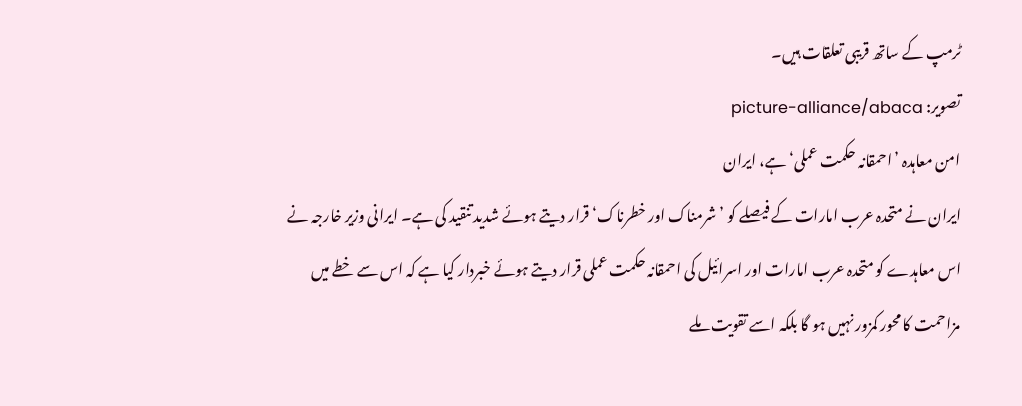ٹرمپ کے ساتھ قریبی تعلقات ہیں۔
تصویر: picture-alliance/abaca
امن معاہدہ ’احمقانہ حکمت عملی‘ ہے، ایران
ایران نے متحدہ عرب امارات کے فیصلے کو ’شرمناک اور خطرناک‘ قرار دیتے ہوئے شدید تنقید کی ہے۔ ایرانی وزیر خارجہ نے اس معاہدے کو متحدہ عرب امارات اور اسرائیل کی احمقانہ حکمت عملی قرار دیتے ہوئے خبردار کیا ہے کہ اس سے خطے میں مزاحمت کا محور کمزور نہیں ہو گا بلکہ اسے تقویت ملے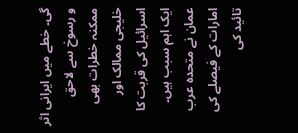گی۔ خطے میں ایرانی اثر و رسوخ سے لاحق ممکنہ خطرات بھی خلیجی ممالک اور اسرائیل کی قربت کا ایک اہم سبب ہیں۔
عمان نے متحدہ عرب امارات کے فیصلے کی تائید کی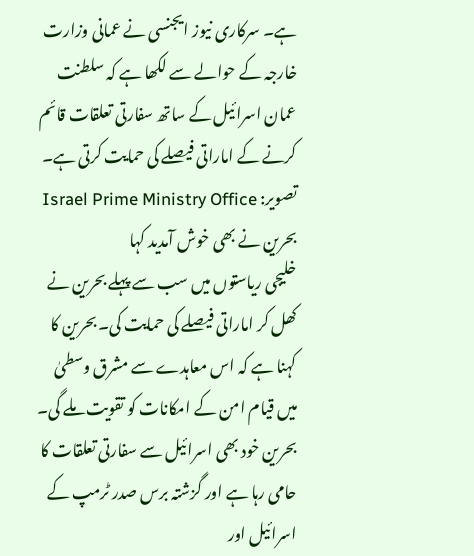ہے۔ سرکاری نیوز ایجنسی نے عمانی وزارت خارجہ کے حوالے سے لکھا ہے کہ سلطنت عمان اسرائیل کے ساتھ سفارتی تعلقات قائم کرنے کے اماراتی فیصلے کی حمایت کرتی ہے۔
تصویر: Israel Prime Ministry Office
بحرین نے بھی خوش آمدید کہا
خلیجی ریاستوں میں سب سے پہلے بحرین نے کھل کر اماراتی فیصلے کی حمایت کی۔ بحرین کا کہنا ہے کہ اس معاہدے سے مشرق وسطیٰ میں قیام امن کے امکانات کو تقویت ملے گی۔ بحرین خود بھی اسرائیل سے سفارتی تعلقات کا حامی رہا ہے اور گزشتہ برس صدر ٹرمپ کے اسرائیل اور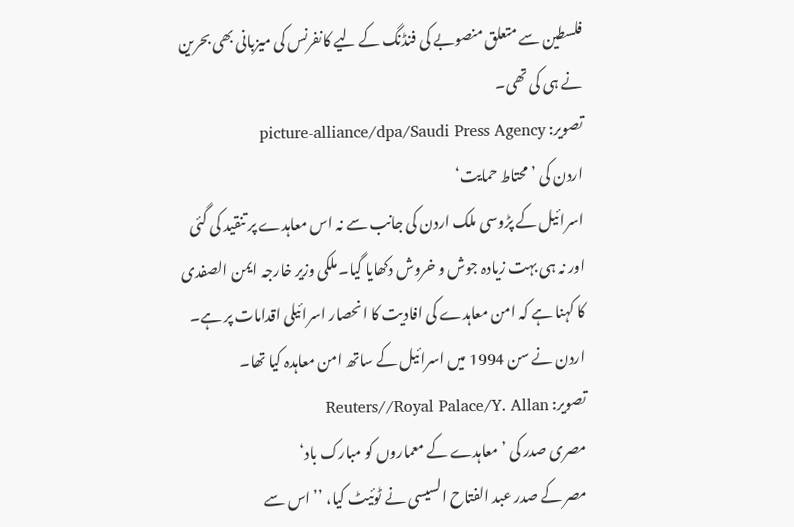فلسطین سے متعلق منصوبے کی فنڈنگ کے لیے کانفرنس کی میزبانی بھی بحرین نے ہی کی تھی۔
تصویر: picture-alliance/dpa/Saudi Press Agency
اردن کی ’محتاط حمایت‘
اسرائیل کے پڑوسی ملک اردن کی جانب سے نہ اس معاہدے پر تنقید کی گئی اور نہ ہی بہت زیادہ جوش و خروش دکھایا گیا۔ ملکی وزیر خارجہ ایمن الصفدی کا کہنا ہے کہ امن معاہدے کی افادیت کا انحصار اسرائیلی اقدامات پر ہے۔ اردن نے سن 1994 میں اسرائیل کے ساتھ امن معاہدہ کیا تھا۔
تصویر: Reuters//Royal Palace/Y. Allan
مصری صدر کی ’معاہدے کے معماروں کو مبارک باد‘
مصر کے صدر عبد الفتاح السیسی نے ٹوئیٹ کیا، ’’ اس سے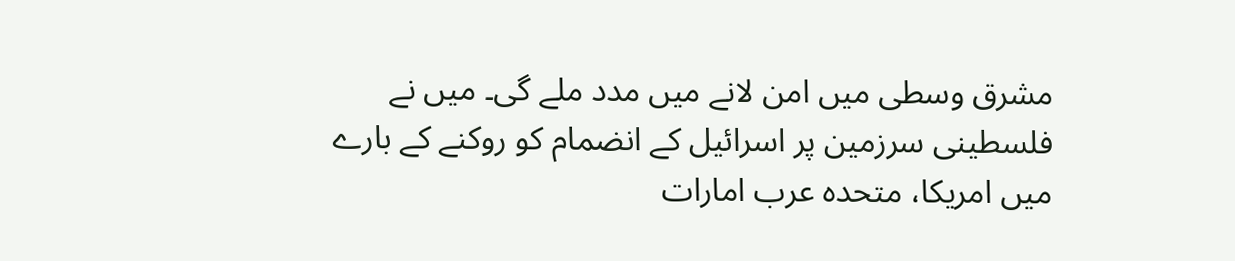مشرق وسطی میں امن لانے میں مدد ملے گی۔ میں نے فلسطینی سرزمین پر اسرائیل کے انضمام کو روکنے کے بارے میں امریکا، متحدہ عرب امارات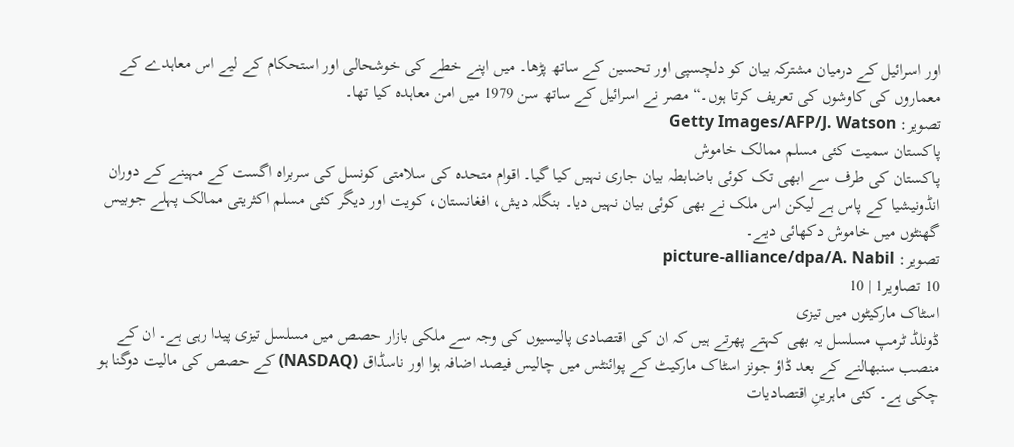اور اسرائیل کے درمیان مشترکہ بیان کو دلچسپی اور تحسین کے ساتھ پڑھا۔ میں اپنے خطے کی خوشحالی اور استحکام کے لیے اس معاہدے کے معماروں کی کاوشوں کی تعریف کرتا ہوں۔“ مصر نے اسرائیل کے ساتھ سن 1979 میں امن معاہدہ کیا تھا۔
تصویر: Getty Images/AFP/J. Watson
پاکستان سمیت کئی مسلم ممالک خاموش
پاکستان کی طرف سے ابھی تک کوئی باضابطہ بیان جاری نہیں کیا گیا۔ اقوام متحدہ کی سلامتی کونسل کی سربراہ اگست کے مہینے کے دوران انڈونیشیا کے پاس ہے لیکن اس ملک نے بھی کوئی بیان نہیں دیا۔ بنگلہ دیش، افغانستان، کویت اور دیگر کئی مسلم اکثریتی ممالک پہلے جوبیس گھنٹوں میں خاموش دکھائی دیے۔
تصویر: picture-alliance/dpa/A. Nabil
10 تصاویر1 | 10
اسٹاک مارکیٹوں میں تیزی
ڈونلڈ ٹرمپ مسلسل یہ بھی کہتے پھرتے ہیں کہ ان کی اقتصادی پالیسیوں کی وجہ سے ملکی بازار حصص میں مسلسل تیزی پیدا رہی ہے۔ ان کے منصب سنبھالنے کے بعد ڈاؤ جونز اسٹاک مارکیٹ کے پوائنٹس میں چالیس فیصد اضافہ ہوا اور ناسڈاق (NASDAQ) کے حصص کی مالیت دوگنا ہو چکی ہے۔ کئی ماہرینِ اقتصادیات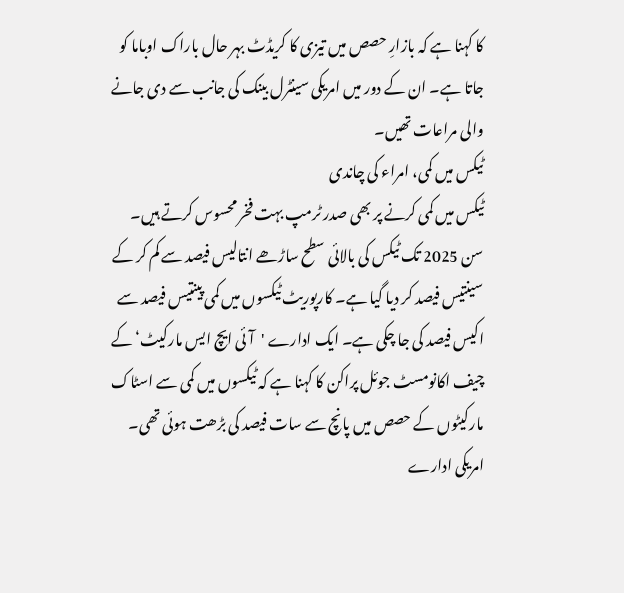کا کہنا ہے کہ بازارِ حصص میں تیزی کا کریڈٹ بہر حال باراک اوباما کو جاتا ہے۔ ان کے دور میں امریکی سینٹرل بینک کی جانب سے دی جانے والی مراعات تھیں۔
ٹیکس میں کمی، امراء کی چاندی
ٹیکس میں کمی کرنے پر بھی صدر ٹرمپ بہت فخر محسوس کرتے ہیں۔ سن 2025 تک ٹیکس کی بالائی سطح ساڑھے انتالیس فیصد سے کم کر کے سینتیس فیصد کر دیا گیا ہے۔ کارپوریٹ ٹیکسوں میں کمی پینتیس فیصد سے اکیس فیصد کی جا چکی ہے۔ ایک ادارے 'آئی ایچ ایس مارکیٹ‘ کے چیف اکانومسٹ جوئل پراکن کا کہنا ہے کہ ٹیکسوں میں کمی سے اسٹاک مارکیٹوں کے حصص میں پانچ سے سات فیصد کی بڑھت ہوئی تھی۔ امریکی ادارے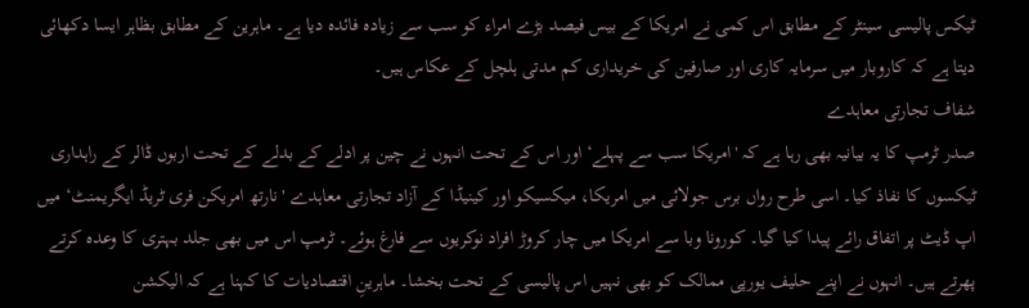ٹیکس پالیسی سینٹر کے مطابق اس کمی نے امریکا کے بیس فیصد بڑے امراء کو سب سے زیادہ فائدہ دیا ہے۔ ماہرین کے مطابق بظاہر ایسا دکھائی دیتا ہے کہ کاروبار میں سرمایہ کاری اور صارفین کی خریداری کم مدتی ہلچل کے عکاس ہیں۔
شفاف تجارتی معاہدے
صدر ٹرمپ کا یہ بیانیہ بھی رہا ہے کہ 'امریکا سب سے پہلے‘ اور اس کے تحت انہوں نے چین پر ادلے کے بدلے کے تحت اربوں ڈالر کے راہداری ٹیکسوں کا نفاذ کیا۔ اسی طرح رواں برس جولائی میں امریکا، میکسیکو اور کینیڈا کے آزاد تجارتی معاہدے 'نارتھ امریکن فری ٹریڈ ایگریمنٹ‘ میں اپ ڈیٹ پر اتفاق رائے پیدا کیا گیا۔ کورونا وبا سے امریکا میں چار کروڑ افراد نوکریوں سے فارغ ہوئے۔ ٹرمپ اس میں بھی جلد بہتری کا وعدہ کرتے پھرتے ہیں۔ انہوں نے اپنے حلیف یورپی ممالک کو بھی نہیں اس پالیسی کے تحت بخشا۔ ماہرینِ اقتصادیات کا کہنا ہے کہ الیکشن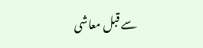سے قبل معاشی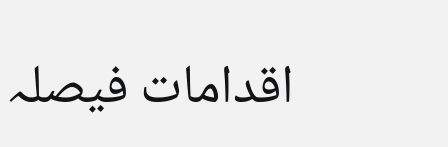اقدامات فیصلہ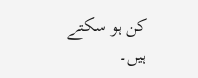کن ہو سکتے ہیں۔